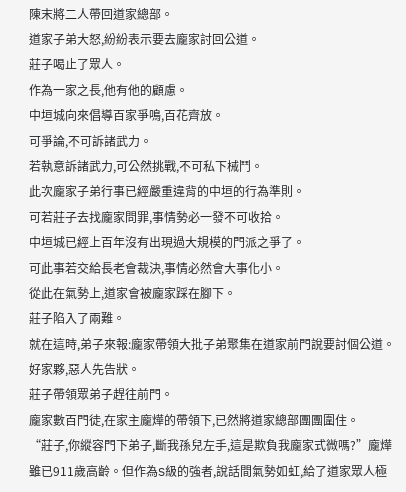陳末將二人帶回道家總部。
道家子弟大怒,紛紛表示要去龐家討回公道。
莊子喝止了眾人。
作為一家之長,他有他的顧慮。
中垣城向來倡導百家爭鳴,百花齊放。
可爭論,不可訴諸武力。
若執意訴諸武力,可公然挑戰,不可私下械鬥。
此次龐家子弟行事已經嚴重違背的中垣的行為準則。
可若莊子去找龐家問罪,事情勢必一發不可收拾。
中垣城已經上百年沒有出現過大規模的門派之爭了。
可此事若交給長老會裁決,事情必然會大事化小。
從此在氣勢上,道家會被龐家踩在腳下。
莊子陷入了兩難。
就在這時,弟子來報:龐家帶領大批子弟聚集在道家前門說要討個公道。
好家夥,惡人先告狀。
莊子帶領眾弟子趕往前門。
龐家數百門徒,在家主龐燁的帶領下,已然將道家總部團團圍住。
“莊子,你縱容門下弟子,斷我孫兒左手,這是欺負我龐家式微嗎?”龐燁雖已911歲高齡。但作為S級的強者,說話間氣勢如虹,給了道家眾人極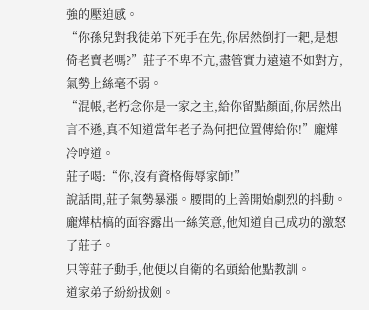強的壓迫感。
“你孫兒對我徒弟下死手在先,你居然倒打一耙,是想倚老賣老嗎?”莊子不卑不亢,盡管實力遠遠不如對方,氣勢上絲毫不弱。
“混帳,老朽念你是一家之主,給你留點顏面,你居然出言不遜,真不知道當年老子為何把位置傳給你!”龐燁冷哼道。
莊子喝:“你,沒有資格侮辱家師!”
說話間,莊子氣勢暴漲。腰間的上善開始劇烈的抖動。
龐燁枯槁的面容露出一絲笑意,他知道自己成功的激怒了莊子。
只等莊子動手,他便以自衛的名頭給他點教訓。
道家弟子紛紛拔劍。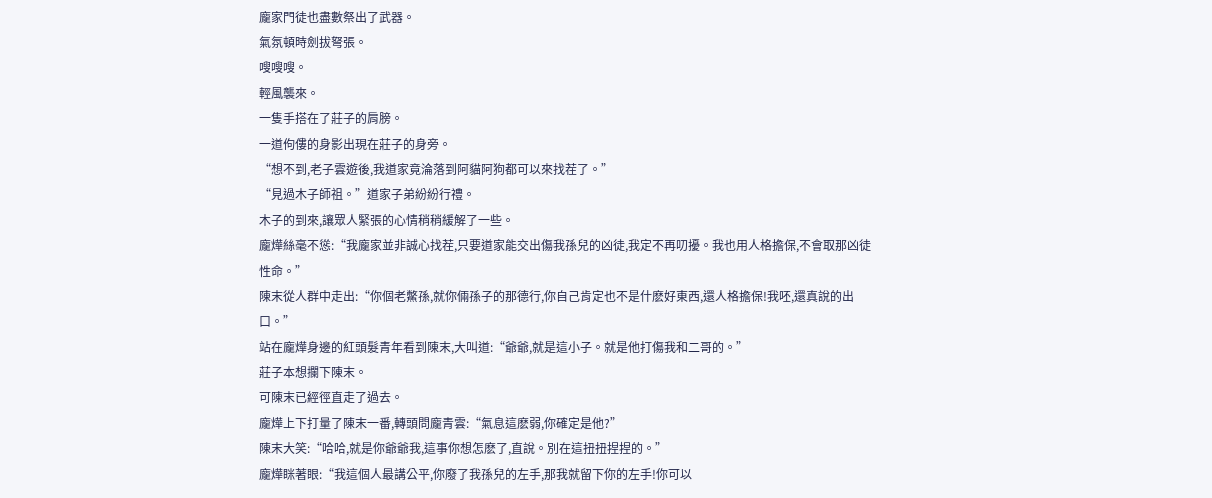龐家門徒也盡數祭出了武器。
氣氛頓時劍拔弩張。
嗖嗖嗖。
輕風襲來。
一隻手搭在了莊子的肩膀。
一道佝僂的身影出現在莊子的身旁。
“想不到,老子雲遊後,我道家竟淪落到阿貓阿狗都可以來找茬了。”
“見過木子師祖。”道家子弟紛紛行禮。
木子的到來,讓眾人緊張的心情稍稍緩解了一些。
龐燁絲毫不慫:“我龐家並非誠心找茬,只要道家能交出傷我孫兒的凶徒,我定不再叨擾。我也用人格擔保,不會取那凶徒性命。”
陳末從人群中走出:“你個老鱉孫,就你倆孫子的那德行,你自己肯定也不是什麽好東西,還人格擔保!我呸,還真說的出口。”
站在龐燁身邊的紅頭髮青年看到陳末,大叫道:“爺爺,就是這小子。就是他打傷我和二哥的。”
莊子本想攔下陳末。
可陳末已經徑直走了過去。
龐燁上下打量了陳末一番,轉頭問龐青雲:“氣息這麽弱,你確定是他?”
陳末大笑:“哈哈,就是你爺爺我,這事你想怎麽了,直說。別在這扭扭捏捏的。”
龐燁眯著眼:“我這個人最講公平,你廢了我孫兒的左手,那我就留下你的左手!你可以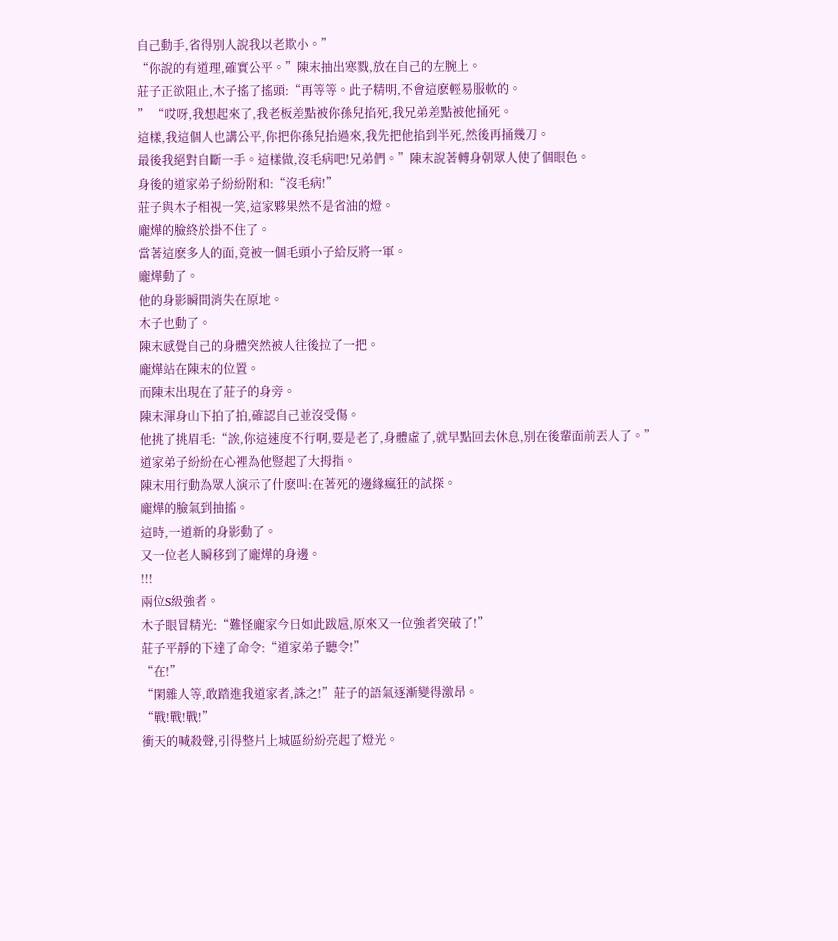自己動手,省得別人說我以老欺小。”
“你說的有道理,確實公平。”陳末抽出寒戮,放在自己的左腕上。
莊子正欲阻止,木子搖了搖頭:“再等等。此子精明,不會這麽輕易服軟的。
” “哎呀,我想起來了,我老板差點被你孫兒掐死,我兄弟差點被他捅死。
這樣,我這個人也講公平,你把你孫兒抬過來,我先把他掐到半死,然後再捅幾刀。
最後我絕對自斷一手。這樣做,沒毛病吧!兄弟們。”陳末說著轉身朝眾人使了個眼色。
身後的道家弟子紛紛附和:“沒毛病!”
莊子與木子相視一笑,這家夥果然不是省油的燈。
龐燁的臉終於掛不住了。
當著這麽多人的面,竟被一個毛頭小子給反將一軍。
龐燁動了。
他的身影瞬間消失在原地。
木子也動了。
陳末感覺自己的身體突然被人往後拉了一把。
龐燁站在陳末的位置。
而陳末出現在了莊子的身旁。
陳末渾身山下拍了拍,確認自己並沒受傷。
他挑了挑眉毛:“誒,你這速度不行啊,要是老了,身體虛了,就早點回去休息,別在後輩面前丟人了。”
道家弟子紛紛在心裡為他豎起了大拇指。
陳末用行動為眾人演示了什麽叫:在著死的邊緣瘋狂的試探。
龐燁的臉氣到抽搐。
這時,一道新的身影動了。
又一位老人瞬移到了龐燁的身邊。
!!!
兩位S級強者。
木子眼冒精光:“難怪龐家今日如此跋扈,原來又一位強者突破了!”
莊子平靜的下達了命令:“道家弟子聽令!”
“在!”
“閑雜人等,敢踏進我道家者,誅之!”莊子的語氣逐漸變得激昂。
“戰!戰!戰!”
衝天的喊殺聲,引得整片上城區紛紛亮起了燈光。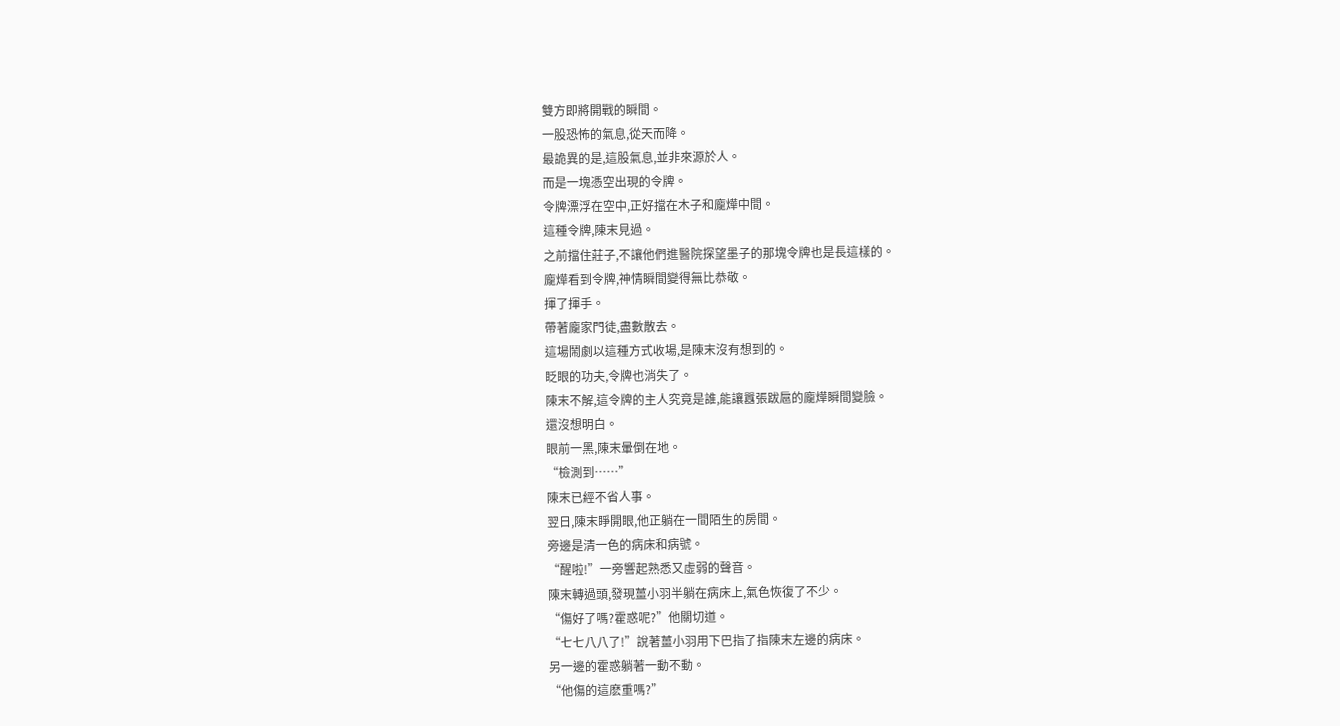雙方即將開戰的瞬間。
一股恐怖的氣息,從天而降。
最詭異的是,這股氣息,並非來源於人。
而是一塊憑空出現的令牌。
令牌漂浮在空中,正好擋在木子和龐燁中間。
這種令牌,陳末見過。
之前擋住莊子,不讓他們進醫院探望墨子的那塊令牌也是長這樣的。
龐燁看到令牌,神情瞬間變得無比恭敬。
揮了揮手。
帶著龐家門徒,盡數散去。
這場鬧劇以這種方式收場,是陳末沒有想到的。
眨眼的功夫,令牌也消失了。
陳末不解,這令牌的主人究竟是誰,能讓囂張跋扈的龐燁瞬間變臉。
還沒想明白。
眼前一黑,陳末暈倒在地。
“檢測到……”
陳末已經不省人事。
翌日,陳末睜開眼,他正躺在一間陌生的房間。
旁邊是清一色的病床和病號。
“醒啦!”一旁響起熟悉又虛弱的聲音。
陳末轉過頭,發現薑小羽半躺在病床上,氣色恢復了不少。
“傷好了嗎?霍惑呢?”他關切道。
“七七八八了!”說著薑小羽用下巴指了指陳末左邊的病床。
另一邊的霍惑躺著一動不動。
“他傷的這麽重嗎?”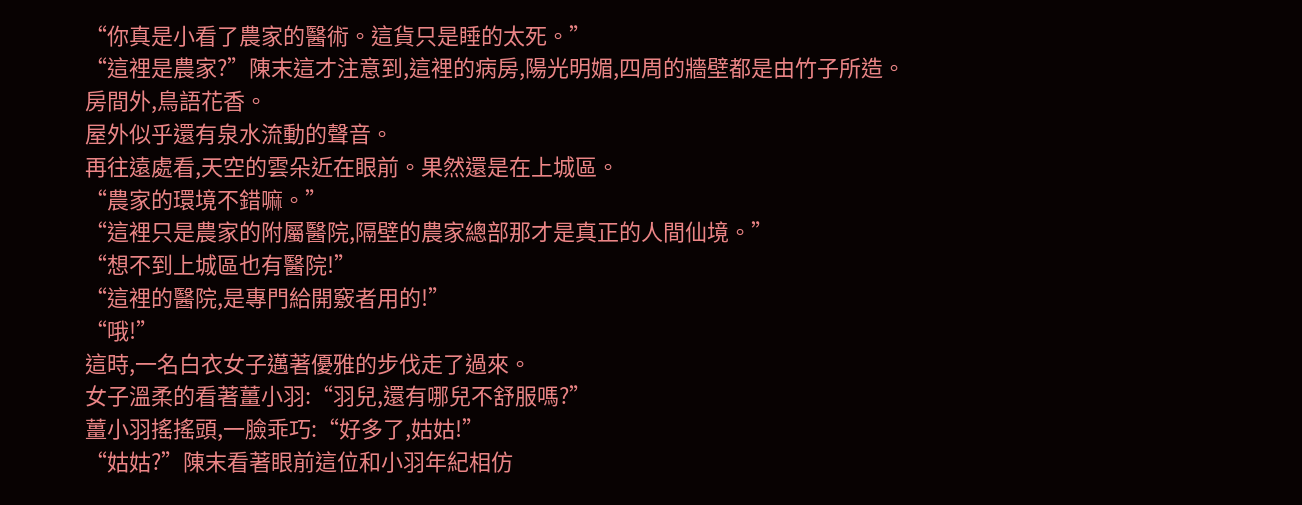“你真是小看了農家的醫術。這貨只是睡的太死。”
“這裡是農家?”陳末這才注意到,這裡的病房,陽光明媚,四周的牆壁都是由竹子所造。
房間外,鳥語花香。
屋外似乎還有泉水流動的聲音。
再往遠處看,天空的雲朵近在眼前。果然還是在上城區。
“農家的環境不錯嘛。”
“這裡只是農家的附屬醫院,隔壁的農家總部那才是真正的人間仙境。”
“想不到上城區也有醫院!”
“這裡的醫院,是專門給開竅者用的!”
“哦!”
這時,一名白衣女子邁著優雅的步伐走了過來。
女子溫柔的看著薑小羽:“羽兒,還有哪兒不舒服嗎?”
薑小羽搖搖頭,一臉乖巧:“好多了,姑姑!”
“姑姑?”陳末看著眼前這位和小羽年紀相仿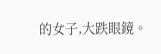的女子,大跌眼鏡。